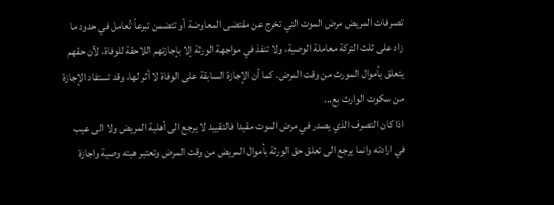تصرفات المريض مرض الموت التي تخرج عن مقتضى المعاوضة أو تتضمن تبرعاً تُعامل في حدود ما زاد على ثلث التركة معاملة الوصية، ولا تنفذ في مواجهة الورثة إلا بإجازتهم اللاحقة للوفاة، لأن حقهم يتعلق بأموال المورث من وقت المرض. كما أن الإجازة السابقة على الوفاة لا أثر لها، وقد تستفاد الإجازة من سكوت الوارث بع...
اذا كان التصرف الذي يصدر في مرض الموت مقيدا فالتقييد لا يرجع الى أهلية المريض ولا الى عيب في ارادته وانما يرجع الى تعلق حق الورثة بأموال المريض من وقت المرض وتعتبر هبته وصية واجازة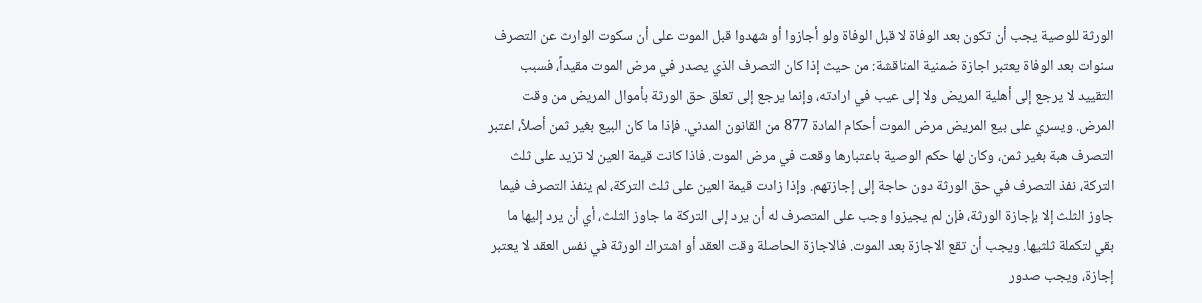الورثة للوصية يجب أن تكون بعد الوفاة لا قبل الوفاة ولو أجازوا أو شهدوا قبل الموت على أن سكوت الوارث عن التصرف سنوات بعد الوفاة يعتبر اجازة ضمنية المناقشة: من حيث إذا كان التصرف الذي يصدر في مرض الموت مقيداً، فسبب التقييد لا يرجع إلى أهلية المريض ولا إلى عيب في ارادته، وإنما يرجع إلى تعلق حق الورثة بأموال المريض من وقت المرض. ويسري على بيع المريض مرض الموت أحكام المادة 877 من القانون المدني. فإذا ما كان البيع بغير ثمن أصلاً، اعتبر التصرف هبة بغير ثمن، وكان لها حكم الوصية باعتبارها وقعت في مرض الموت. فاذا كانت قيمة العين لا تزيد على ثلث التركة، نفذ التصرف في حق الورثة دون حاجة إلى إجازتهم. وإذا زادت قيمة العين على ثلث التركة، لم ينفذ التصرف فيما جاوز الثلث إلا بإجازة الورثة، فإن لم يجيزوا وجب على المتصرف له أن يرد إلى التركة ما جاوز الثلث، أي أن يرد إليها ما بقي لتكملة ثلثيها. ويجب أن تقع الاجازة بعد الموت. فالاجازة الحاصلة وقت العقد أو اشتراك الورثة في نفس العقد لا يعتبر إجازة، ويجب صدور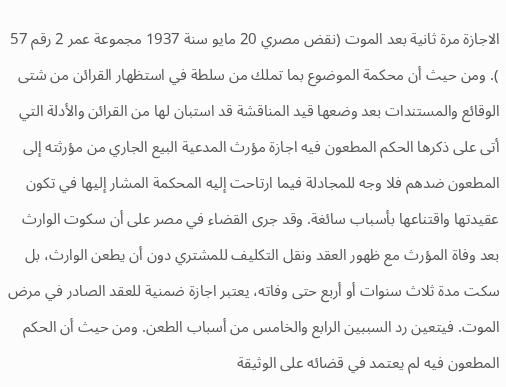الاجازة مرة ثانية بعد الموت (نقض مصري 20 مايو سنة 1937 مجموعة عمر 2 رقم 57 ). ومن حيث أن محكمة الموضوع بما تملك من سلطة في استظهار القرائن من شتى الوقائع والمستندات بعد وضعها قيد المناقشة قد استبان لها من القرائن والأدلة التي أتى على ذكرها الحكم المطعون فيه اجازة مؤرث المدعية البيع الجاري من مؤرثته إلى المطعون ضدهم فلا وجه للمجادلة فيما ارتاحت إليه المحكمة المشار إليها في تكون عقيدتها واقتناعها بأسباب سائغة. وقد جرى القضاء في مصر على أن سكوت الوارث بعد وفاة المؤرث مع ظهور العقد ونقل التكليف للمشتري دون أن يطعن الوارث، بل سكت مدة ثلاث سنوات أو أربع حتى وفاته، يعتبر اجازة ضمنية للعقد الصادر في مرض الموت. فيتعين رد السببين الرابع والخامس من أسباب الطعن. ومن حيث أن الحكم المطعون فيه لم يعتمد في قضائه على الوثيقة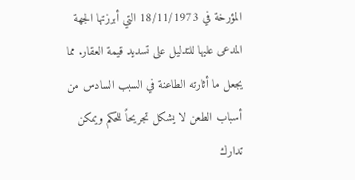المؤرخة في 18/11/1973 التي أبرزتها الجهة المدعى عليها للتدليل على تسديد قيمة العقار. مما يجعل ما أثارته الطاعنة في السبب السادس من أسباب الطعن لا يشكل تجريحاً للحكم ويمكن تدارك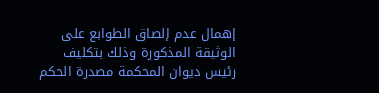إهمال عدم إلصاق الطوابع على الوثيقة المذكورة وذلك بتكليف رئيس ديوان المحكمة مصدرة الحكم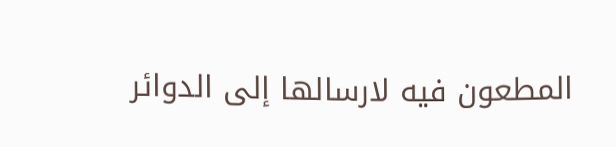المطعون فيه لارسالها إلى الدوائر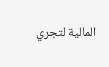المالية لتجري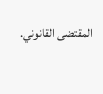المقتضى القانوني.